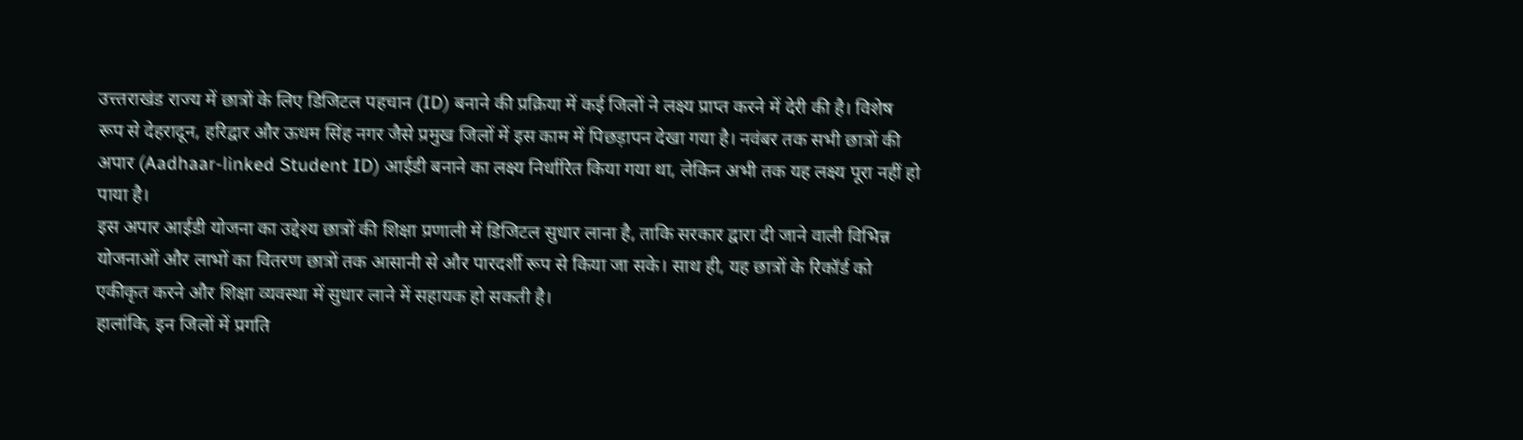उत्त्तराखंड राज्य में छात्रों के लिए डिजिटल पहचान (ID) बनाने की प्रक्रिया में कई जिलों ने लक्ष्य प्राप्त करने में देरी की है। विशेष रूप से देहरादून, हरिद्वार और ऊधम सिंह नगर जैसे प्रमुख जिलों में इस काम में पिछड़ापन देखा गया है। नवंबर तक सभी छात्रों की अपार (Aadhaar-linked Student ID) आईडी बनाने का लक्ष्य निर्धारित किया गया था, लेकिन अभी तक यह लक्ष्य पूरा नहीं हो पाया है।
इस अपार आईडी योजना का उद्देश्य छात्रों की शिक्षा प्रणाली में डिजिटल सुधार लाना है, ताकि सरकार द्वारा दी जाने वाली विभिन्न योजनाओं और लाभों का वितरण छात्रों तक आसानी से और पारदर्शी रूप से किया जा सके। साथ ही, यह छात्रों के रिकॉर्ड को एकीकृत करने और शिक्षा व्यवस्था में सुधार लाने में सहायक हो सकती है।
हालांकि, इन जिलों में प्रगति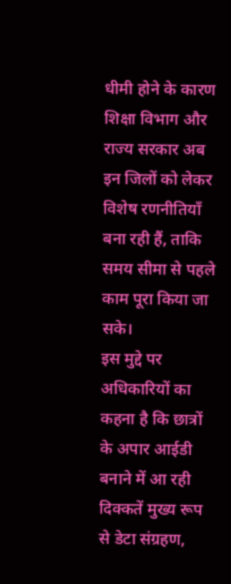धीमी होने के कारण शिक्षा विभाग और राज्य सरकार अब इन जिलों को लेकर विशेष रणनीतियाँ बना रही हैं, ताकि समय सीमा से पहले काम पूरा किया जा सके।
इस मुद्दे पर अधिकारियों का कहना है कि छात्रों के अपार आईडी बनाने में आ रही दिक्कतें मुख्य रूप से डेटा संग्रहण,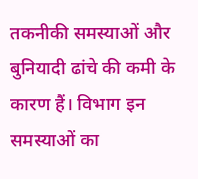तकनीकी समस्याओं और बुनियादी ढांचे की कमी के कारण हैं। विभाग इन समस्याओं का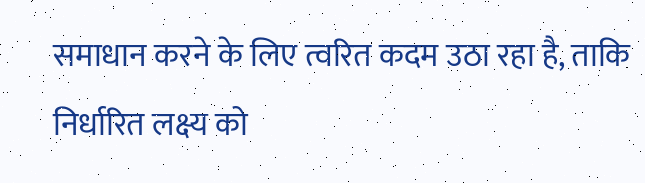समाधान करने के लिए त्वरित कदम उठा रहा है, ताकि निर्धारित लक्ष्य को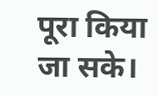पूरा किया जा सके।